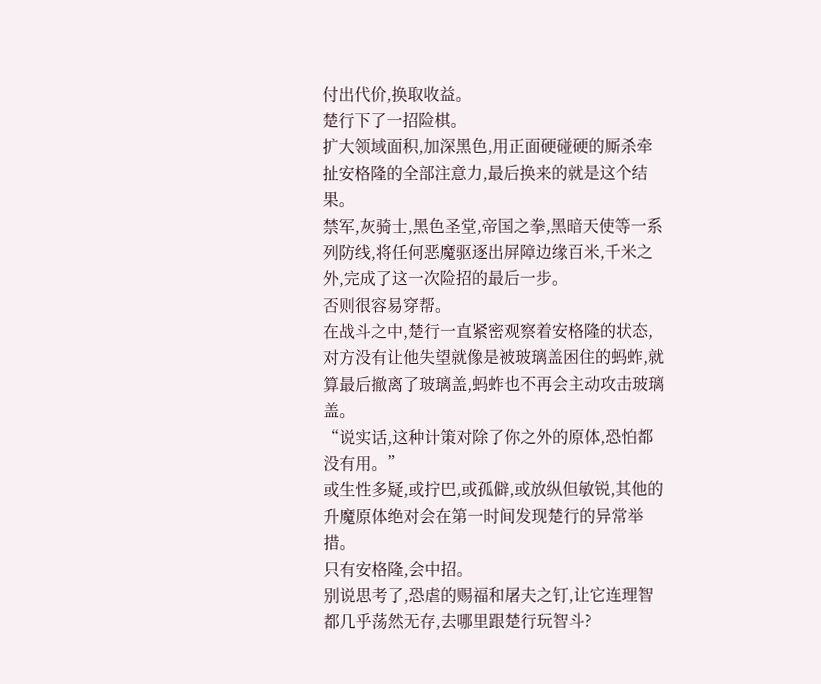付出代价,换取收益。
楚行下了一招险棋。
扩大领域面积,加深黑色,用正面硬碰硬的厮杀牵扯安格隆的全部注意力,最后换来的就是这个结果。
禁军,灰骑士,黑色圣堂,帝国之拳,黑暗天使等一系列防线,将任何恶魔驱逐出屏障边缘百米,千米之外,完成了这一次险招的最后一步。
否则很容易穿帮。
在战斗之中,楚行一直紧密观察着安格隆的状态,对方没有让他失望就像是被玻璃盖困住的蚂蚱,就算最后撤离了玻璃盖,蚂蚱也不再会主动攻击玻璃盖。
“说实话,这种计策对除了你之外的原体,恐怕都没有用。”
或生性多疑,或拧巴,或孤僻,或放纵但敏锐,其他的升魔原体绝对会在第一时间发现楚行的异常举措。
只有安格隆,会中招。
别说思考了,恐虐的赐福和屠夫之钉,让它连理智都几乎荡然无存,去哪里跟楚行玩智斗?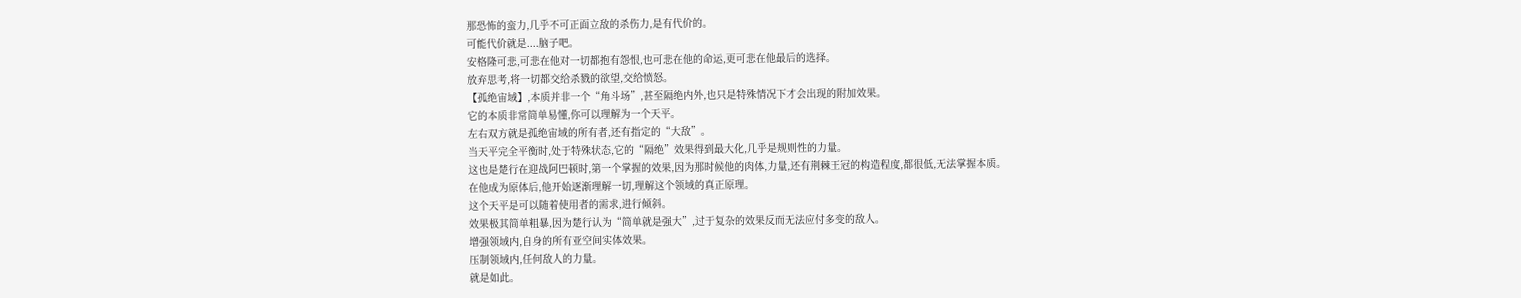那恐怖的蛮力,几乎不可正面立敌的杀伤力,是有代价的。
可能代价就是....脑子吧。
安格隆可悲,可悲在他对一切都抱有怨恨,也可悲在他的命运,更可悲在他最后的选择。
放弃思考,将一切都交给杀戮的欲望,交给愤怒。
【孤绝宙域】,本质并非一个“角斗场”,甚至隔绝内外,也只是特殊情况下才会出现的附加效果。
它的本质非常简单易懂,你可以理解为一个天平。
左右双方就是孤绝宙域的所有者,还有指定的“大敌”。
当天平完全平衡时,处于特殊状态,它的“隔绝”效果得到最大化,几乎是规则性的力量。
这也是楚行在迎战阿巴顿时,第一个掌握的效果,因为那时候他的肉体,力量,还有荆棘王冠的构造程度,都很低,无法掌握本质。
在他成为原体后,他开始逐渐理解一切,理解这个领域的真正原理。
这个天平是可以随着使用者的需求,进行倾斜。
效果极其简单粗暴,因为楚行认为“简单就是强大”,过于复杂的效果反而无法应付多变的敌人。
增强领域内,自身的所有亚空间实体效果。
压制领域内,任何敌人的力量。
就是如此。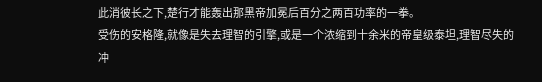此消彼长之下,楚行才能轰出那黑帝加冕后百分之两百功率的一拳。
受伤的安格隆,就像是失去理智的引擎,或是一个浓缩到十余米的帝皇级泰坦,理智尽失的冲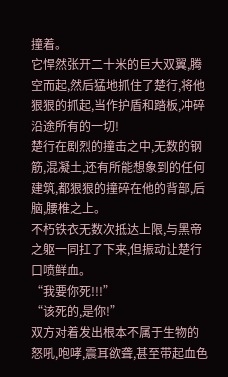撞着。
它悍然张开二十米的巨大双翼,腾空而起,然后猛地抓住了楚行,将他狠狠的抓起,当作护盾和踏板,冲碎沿途所有的一切!
楚行在剧烈的撞击之中,无数的钢筋,混凝土,还有所能想象到的任何建筑,都狠狠的撞碎在他的背部,后脑,腰椎之上。
不朽铁衣无数次抵达上限,与黑帝之躯一同扛了下来,但振动让楚行口喷鲜血。
“我要你死!!!”
“该死的,是你!”
双方对着发出根本不属于生物的怒吼,咆哮,震耳欲聋,甚至带起血色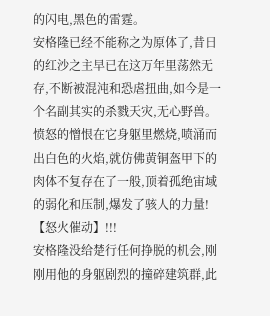的闪电,黑色的雷霆。
安格隆已经不能称之为原体了,昔日的红沙之主早已在这万年里荡然无存,不断被混沌和恐虐扭曲,如今是一个名副其实的杀戮天灾,无心野兽。
愤怒的憎恨在它身躯里燃烧,喷涌而出白色的火焰,就仿佛黄铜盔甲下的肉体不复存在了一般,顶着孤绝宙域的弱化和压制,爆发了骇人的力量!
【怒火催动】!!!
安格隆没给楚行任何挣脱的机会,刚刚用他的身躯剧烈的撞碎建筑群,此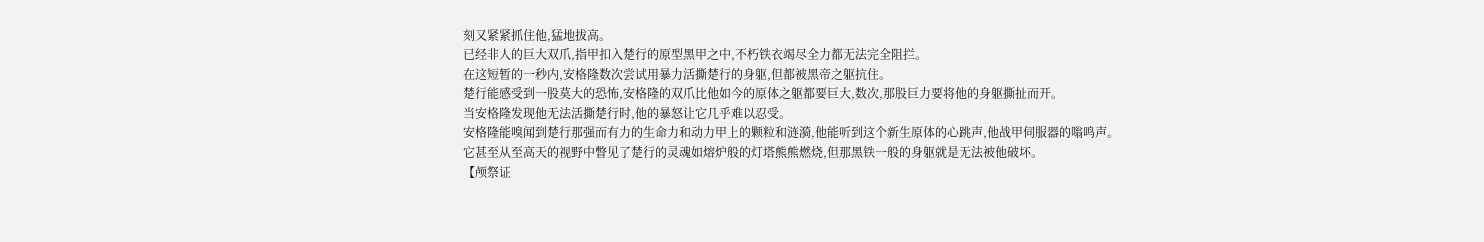刻又紧紧抓住他,猛地拔高。
已经非人的巨大双爪,指甲扣入楚行的原型黑甲之中,不朽铁衣竭尽全力都无法完全阻拦。
在这短暂的一秒内,安格隆数次尝试用暴力活撕楚行的身躯,但都被黑帝之躯抗住。
楚行能感受到一股莫大的恐怖,安格隆的双爪比他如今的原体之躯都要巨大,数次,那股巨力要将他的身躯撕扯而开。
当安格隆发现他无法活撕楚行时,他的暴怒让它几乎难以忍受。
安格隆能嗅闻到楚行那强而有力的生命力和动力甲上的颗粒和涟漪,他能听到这个新生原体的心跳声,他战甲伺服器的嗡鸣声。
它甚至从至高天的视野中瞥见了楚行的灵魂如熔炉般的灯塔熊熊燃烧,但那黑铁一般的身躯就是无法被他破坏。
【颅祭证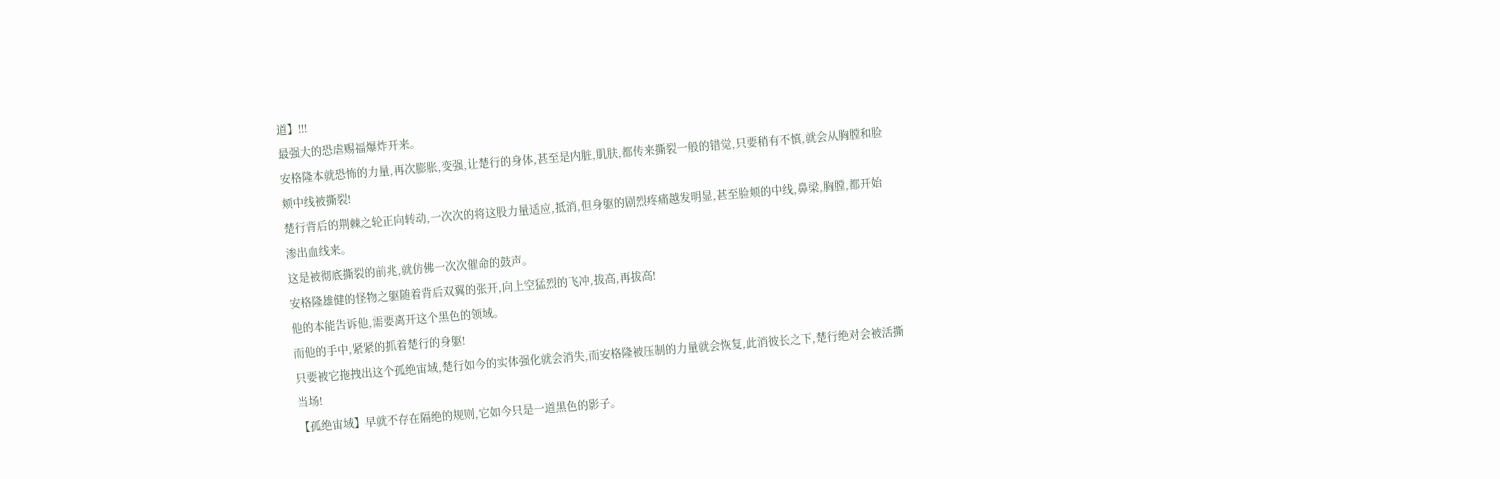道】!!!
最强大的恐虐赐福爆炸开来。
安格隆本就恐怖的力量,再次膨胀,变强,让楚行的身体,甚至是内脏,肌肤,都传来撕裂一般的错觉,只要稍有不慎,就会从胸膛和脸颊中线被撕裂!
楚行背后的荆棘之轮正向转动,一次次的将这股力量适应,抵消,但身躯的剧烈疼痛越发明显,甚至脸颊的中线,鼻梁,胸膛,都开始渗出血线来。
这是被彻底撕裂的前兆,就仿佛一次次催命的鼓声。
安格隆雄健的怪物之躯随着背后双翼的张开,向上空猛烈的飞冲,拔高,再拔高!
他的本能告诉他,需要离开这个黑色的领域。
而他的手中,紧紧的抓着楚行的身躯!
只要被它拖拽出这个孤绝宙域,楚行如今的实体强化就会消失,而安格隆被压制的力量就会恢复,此消彼长之下,楚行绝对会被活撕当场!
【孤绝宙域】早就不存在隔绝的规则,它如今只是一道黑色的影子。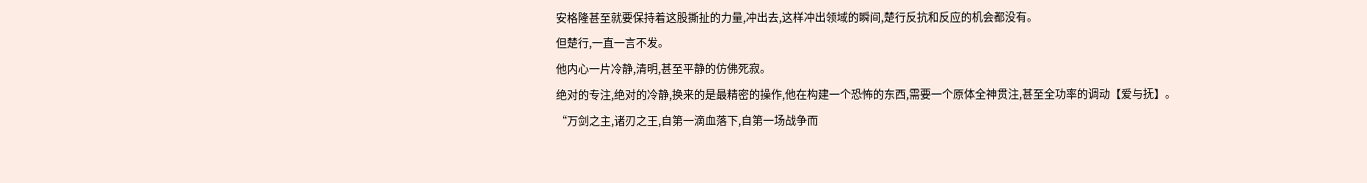安格隆甚至就要保持着这股撕扯的力量,冲出去,这样冲出领域的瞬间,楚行反抗和反应的机会都没有。
但楚行,一直一言不发。
他内心一片冷静,清明,甚至平静的仿佛死寂。
绝对的专注,绝对的冷静,换来的是最精密的操作,他在构建一个恐怖的东西,需要一个原体全神贯注,甚至全功率的调动【爱与抚】。
“万剑之主,诸刃之王,自第一滴血落下,自第一场战争而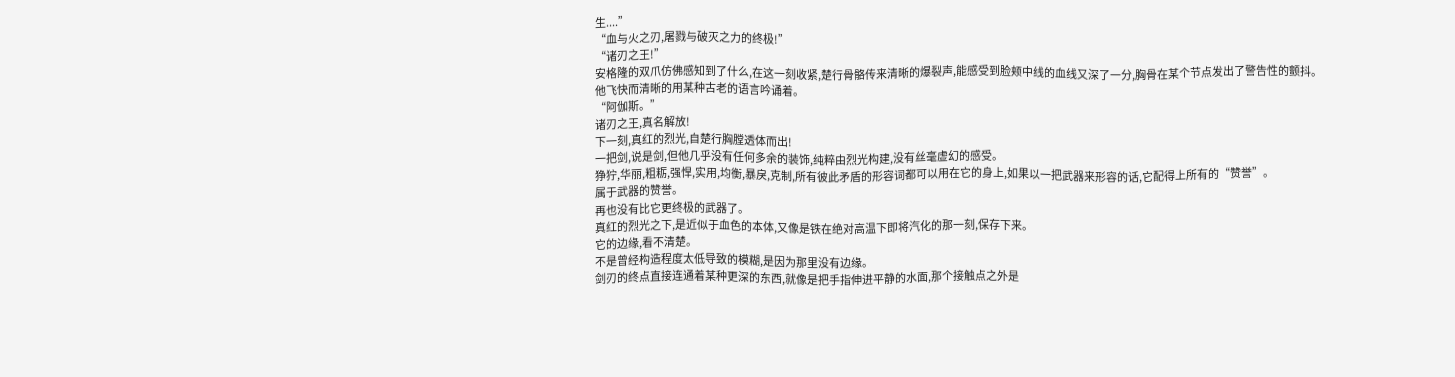生....”
“血与火之刃,屠戮与破灭之力的终极!”
“诸刃之王!”
安格隆的双爪仿佛感知到了什么,在这一刻收紧,楚行骨骼传来清晰的爆裂声,能感受到脸颊中线的血线又深了一分,胸骨在某个节点发出了警告性的颤抖。
他飞快而清晰的用某种古老的语言吟诵着。
“阿伽斯。”
诸刃之王,真名解放!
下一刻,真红的烈光,自楚行胸膛透体而出!
一把剑,说是剑,但他几乎没有任何多余的装饰,纯粹由烈光构建,没有丝毫虚幻的感受。
狰狞,华丽,粗粝,强悍,实用,均衡,暴戾,克制,所有彼此矛盾的形容词都可以用在它的身上,如果以一把武器来形容的话,它配得上所有的“赞誉”。
属于武器的赞誉。
再也没有比它更终极的武器了。
真红的烈光之下,是近似于血色的本体,又像是铁在绝对高温下即将汽化的那一刻,保存下来。
它的边缘,看不清楚。
不是曾经构造程度太低导致的模糊,是因为那里没有边缘。
剑刃的终点直接连通着某种更深的东西,就像是把手指伸进平静的水面,那个接触点之外是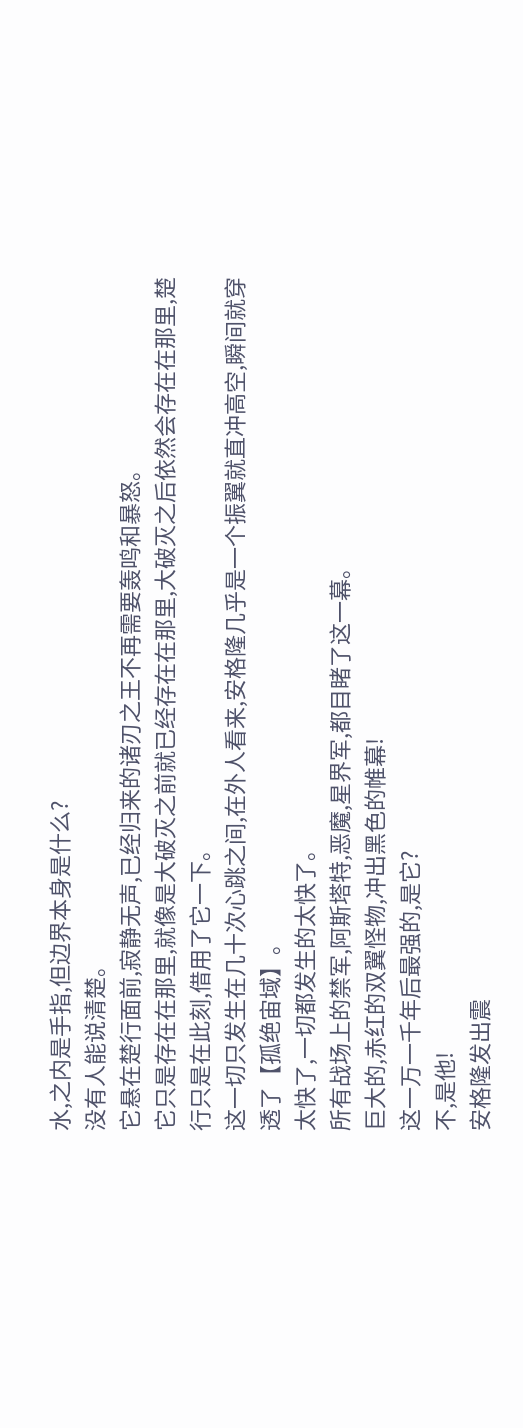水,之内是手指,但边界本身是什么?
没有人能说清楚。
它悬在楚行面前,寂静无声,已经归来的诸刃之王不再需要轰鸣和暴怒。
它只是存在在那里,就像是大破灭之前就已经存在在那里,大破灭之后依然会存在在那里,楚行只是在此刻,借用了它一下。
这一切只发生在几十次心跳之间,在外人看来,安格隆几乎是一个振翼就直冲高空,瞬间就穿透了【孤绝宙域】。
太快了,一切都发生的太快了。
所有战场上的禁军,阿斯塔特,恶魔,星界军,都目睹了这一幕。
巨大的,赤红的双翼怪物,冲出黑色的帷幕!
这一万一千年后最强的,是它?
不,是他!
安格隆发出震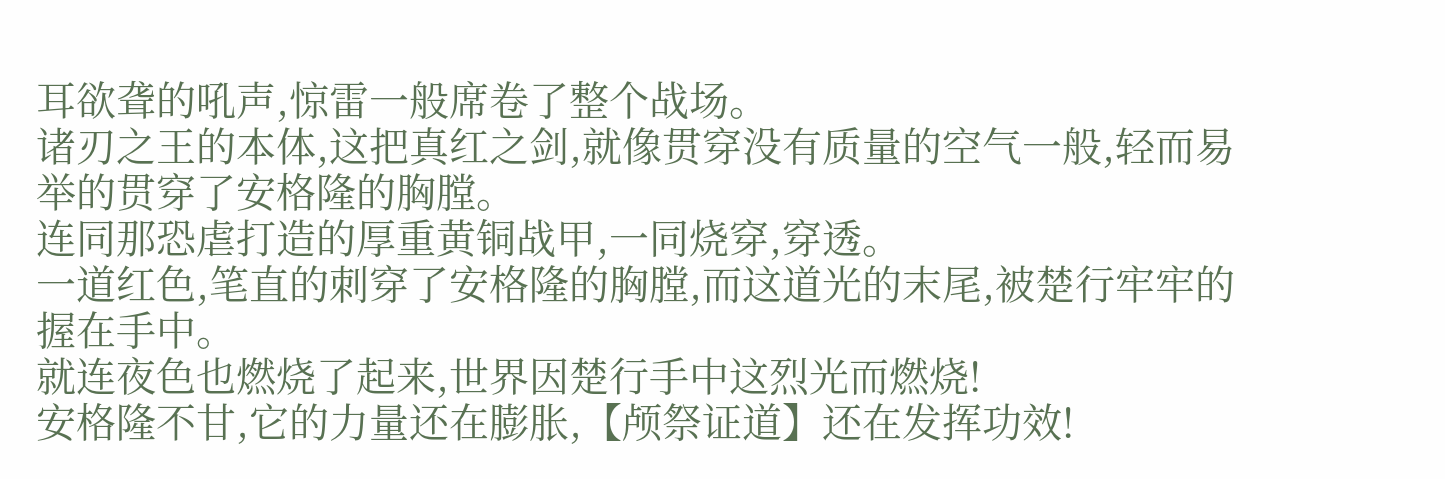耳欲聋的吼声,惊雷一般席卷了整个战场。
诸刃之王的本体,这把真红之剑,就像贯穿没有质量的空气一般,轻而易举的贯穿了安格隆的胸膛。
连同那恐虐打造的厚重黄铜战甲,一同烧穿,穿透。
一道红色,笔直的刺穿了安格隆的胸膛,而这道光的末尾,被楚行牢牢的握在手中。
就连夜色也燃烧了起来,世界因楚行手中这烈光而燃烧!
安格隆不甘,它的力量还在膨胀,【颅祭证道】还在发挥功效!